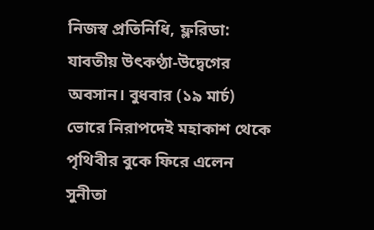নিজস্ব প্রতিনিধি, ফ্লরিডা: যাবতীয় উৎকণ্ঠা-উদ্বেগের অবসান। বুধবার (১৯ মার্চ) ভোরে নিরাপদেই মহাকাশ থেকে পৃথিবীর বুকে ফিরে এলেন সুনীতা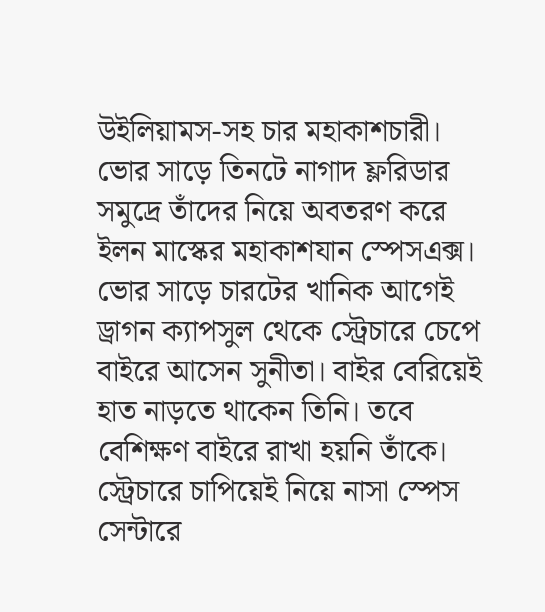উইলিয়ামস-সহ চার মহাকাশচারী। ভোর সাড়ে তিনটে নাগাদ ফ্লরিডার সমুদ্রে তাঁদের নিয়ে অবতরণ করে ইলন মাস্কের মহাকাশযান স্পেসএক্স। ভোর সাড়ে চারটের খানিক আগেই ড্রাগন ক্যাপসুল থেকে স্ট্রেচারে চেপে বাইরে আসেন সুনীতা। বাইর বেরিয়েই হাত নাড়তে থাকেন তিনি। তবে বেশিক্ষণ বাইরে রাখা হয়নি তাঁকে। স্ট্রেচারে চাপিয়েই নিয়ে নাসা স্পেস সেন্টারে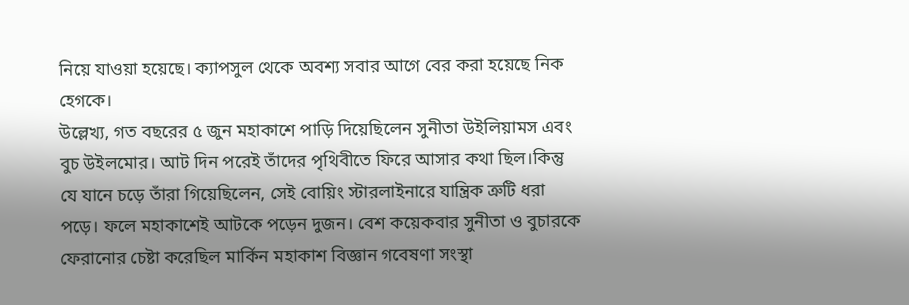নিয়ে যাওয়া হয়েছে। ক্যাপসুল থেকে অবশ্য সবার আগে বের করা হয়েছে নিক হেগকে।
উল্লেখ্য, গত বছরের ৫ জুন মহাকাশে পাড়ি দিয়েছিলেন সুনীতা উইলিয়ামস এবং বুচ উইলমোর। আট দিন পরেই তাঁদের পৃথিবীতে ফিরে আসার কথা ছিল।কিন্তু যে যানে চড়ে তাঁরা গিয়েছিলেন, সেই বোয়িং স্টারলাইনারে যান্ত্রিক ত্রুটি ধরা পড়ে। ফলে মহাকাশেই আটকে পড়েন দুজন। বেশ কয়েকবার সুনীতা ও বুচারকে ফেরানোর চেষ্টা করেছিল মার্কিন মহাকাশ বিজ্ঞান গবেষণা সংস্থা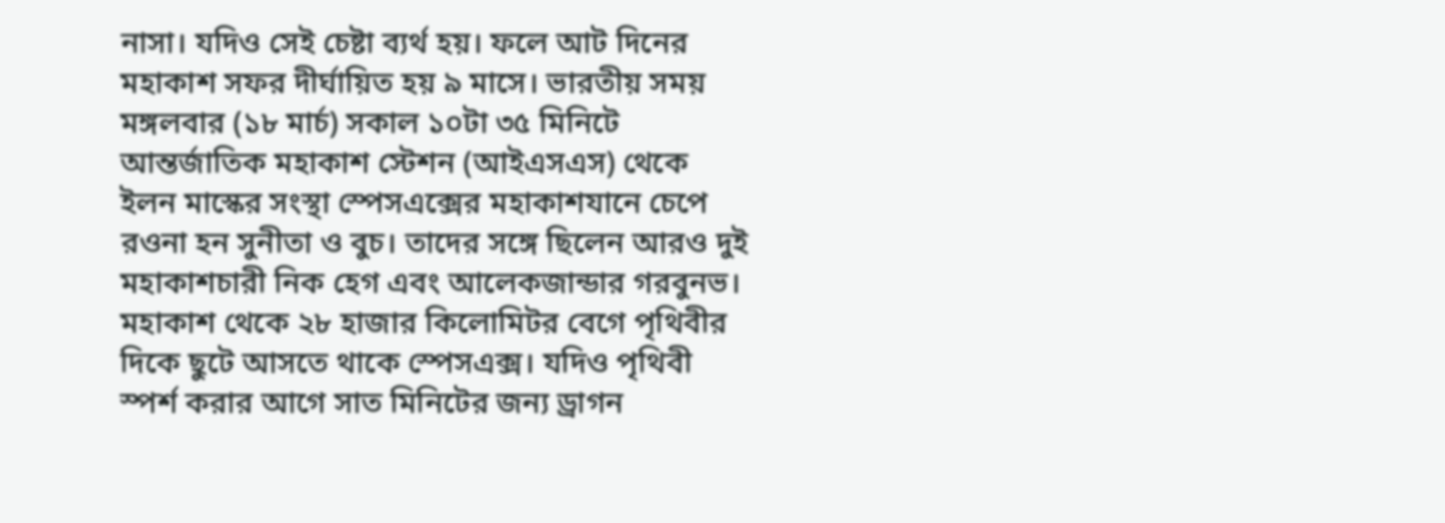নাসা। যদিও সেই চেষ্টা ব্যর্থ হয়। ফলে আট দিনের মহাকাশ সফর দীর্ঘায়িত হয় ৯ মাসে। ভারতীয় সময় মঙ্গলবার (১৮ মার্চ) সকাল ১০টা ৩৫ মিনিটে আন্তর্জাতিক মহাকাশ স্টেশন (আইএসএস) থেকে ইলন মাস্কের সংস্থা স্পেসএক্সের মহাকাশযানে চেপে রওনা হন সুনীতা ও বুচ। তাদের সঙ্গে ছিলেন আরও দুই মহাকাশচারী নিক হেগ এবং আলেকজান্ডার গরবুনভ। মহাকাশ থেকে ২৮ হাজার কিলোমিটর বেগে পৃথিবীর দিকে ছুটে আসতে থাকে স্পেসএক্স। যদিও পৃথিবী স্পর্শ করার আগে সাত মিনিটের জন্য ড্রাগন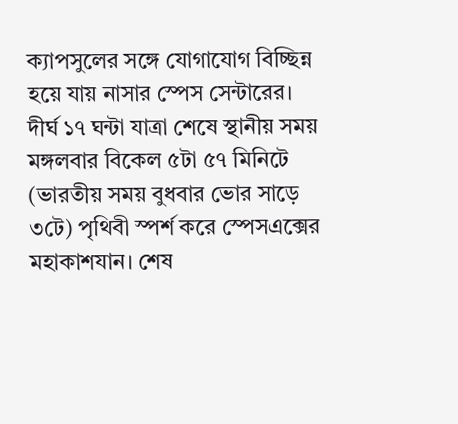ক্যাপসুলের সঙ্গে যোগাযোগ বিচ্ছিন্ন হয়ে যায় নাসার স্পেস সেন্টারের।
দীর্ঘ ১৭ ঘন্টা যাত্রা শেষে স্থানীয় সময় মঙ্গলবার বিকেল ৫টা ৫৭ মিনিটে (ভারতীয় সময় বুধবার ভোর সাড়ে ৩টে) পৃথিবী স্পর্শ করে স্পেসএক্সের মহাকাশযান। শেষ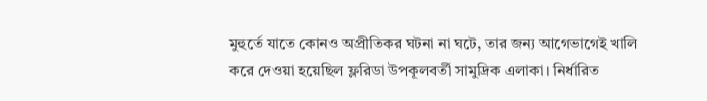মুহুর্তে যাতে কোনও অপ্রীতিকর ঘটনা না ঘটে, তার জন্য আগেভাগেই খালি করে দেওয়া হয়েছিল ফ্লরিডা উপকূলবর্তী সামুদ্রিক এলাকা। নির্ধারিত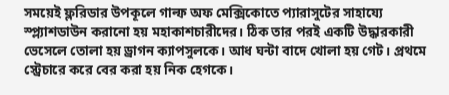সময়েই ফ্লরিডার উপকূলে গাল্ফ অফ মেক্সিকোতে প্যারাসুটের সাহায্যে স্প্ল্যাশডাউন করানো হয় মহাকাশচারীদের। ঠিক তার পরই একটি উদ্ধারকারী ভেসেলে তোলা হয় ড্রাগন ক্যাপসুলকে। আধ ঘন্টা বাদে খোলা হয় গেট। প্রথমে স্ট্রেচারে করে বের করা হয় নিক হেগকে।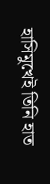হাসিমুখেই তিনি হাত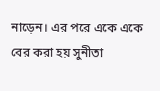নাড়েন। এর পরে একে একে বের করা হয় সুনীতা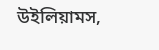উইলিয়ামস,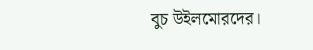বুচ উইলমোরদের।